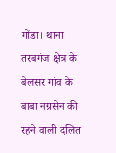गोंडा। थाना तरबगंज क्षेत्र के बेलसर गांव के बाबा नग्रसेन की रहने वाली दलित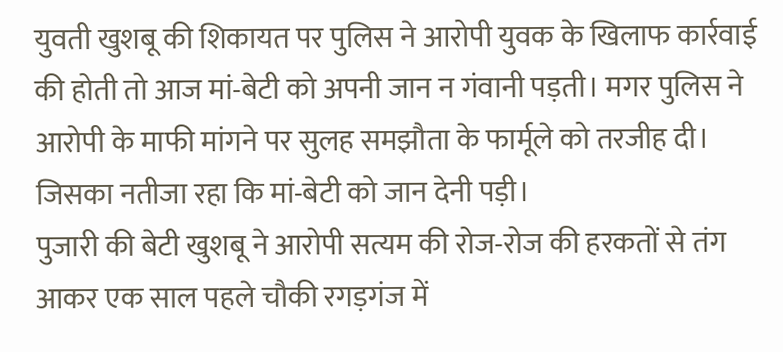युवती खुशबू की शिकायत पर पुलिस ने आरोपी युवक के खिलाफ कार्रवाई की होती तो आज मां-बेटी को अपनी जान न गंवानी पड़ती। मगर पुलिस ने आरोपी के माफी मांगने पर सुलह समझौता के फार्मूले को तरजीह दी। जिसका नतीजा रहा कि मां-बेटी को जान देनी पड़ी।
पुजारी की बेटी खुशबू ने आरोपी सत्यम की रोज-रोज की हरकतों से तंग आकर एक साल पहले चौकी रगड़गंज में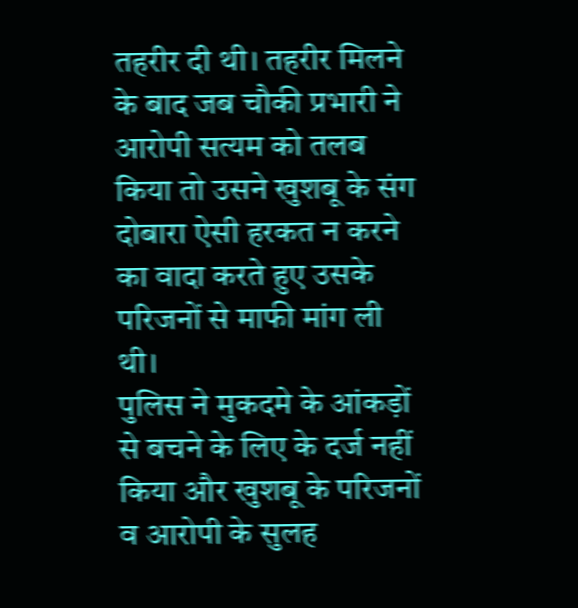तहरीर दी थी। तहरीर मिलने के बाद जब चौकी प्रभारी ने आरोपी सत्यम को तलब किया तो उसने खुशबू के संग दोबारा ऐसी हरकत न करने का वादा करते हुए उसके परिजनों से माफी मांग ली थी।
पुलिस ने मुकदमे के आंकड़ों से बचने के लिए के दर्ज नहीं किया और खुशबू के परिजनों व आरोपी के सुलह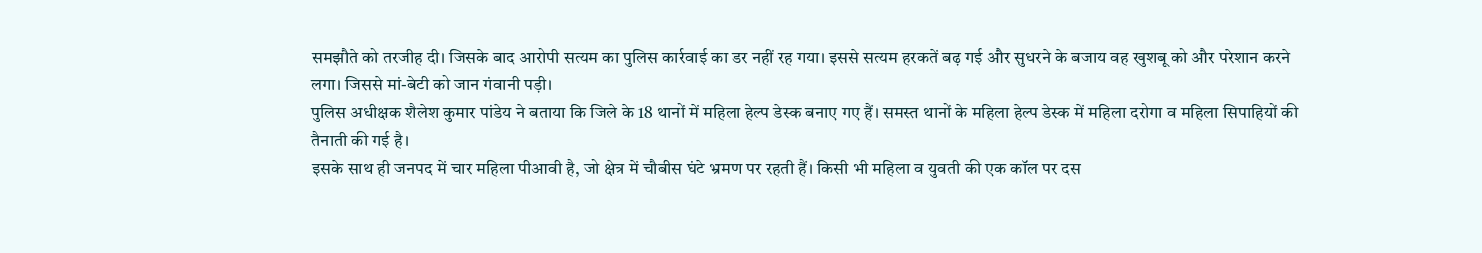समझौते को तरजीह दी। जिसके बाद आरोपी सत्यम का पुलिस कार्रवाई का डर नहीं रह गया। इससे सत्यम हरकतें बढ़ गई और सुधरने के बजाय वह खुशबू को और परेशान करने लगा। जिससे मां-बेटी को जान गंवानी पड़ी।
पुलिस अधीक्षक शैलेश कुमार पांडेय ने बताया कि जिले के 18 थानों में महिला हेल्प डेस्क बनाए गए हैं। समस्त थानों के महिला हेल्प डेस्क में महिला दरोगा व महिला सिपाहियों की तैनाती की गई है।
इसके साथ ही जनपद में चार महिला पीआवी है, जो क्षेत्र में चौबीस घंटे भ्रमण पर रहती हैं। किसी भी महिला व युवती की एक कॉल पर दस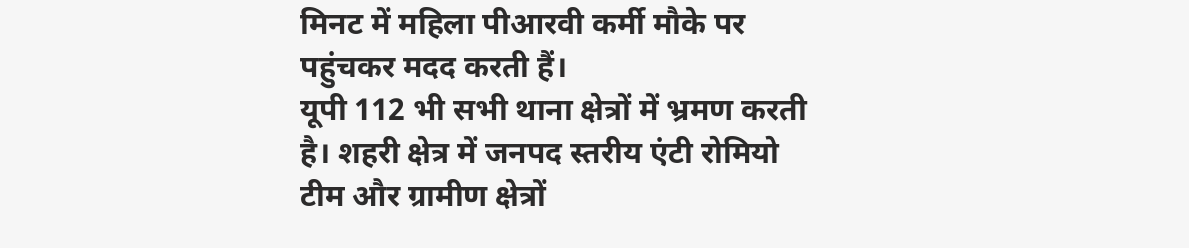मिनट में महिला पीआरवी कर्मी मौके पर पहुंचकर मदद करती हैं।
यूपी 112 भी सभी थाना क्षेत्रों में भ्रमण करती है। शहरी क्षेत्र में जनपद स्तरीय एंटी रोमियो टीम और ग्रामीण क्षेत्रों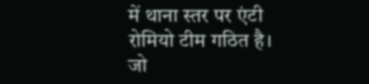में थाना स्तर पर एंटी रोमियो टीम गठित है। जो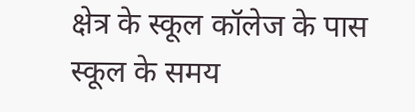क्षेत्र के स्कूल कॉलेज के पास स्कूल के समय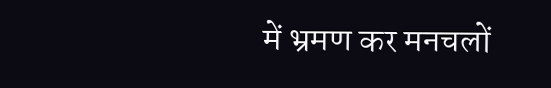में भ्रमण कर मनचलों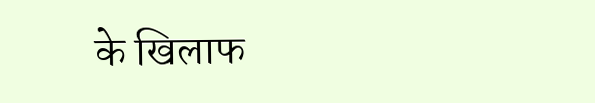के खिलाफ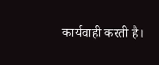कार्यवाही करती है।